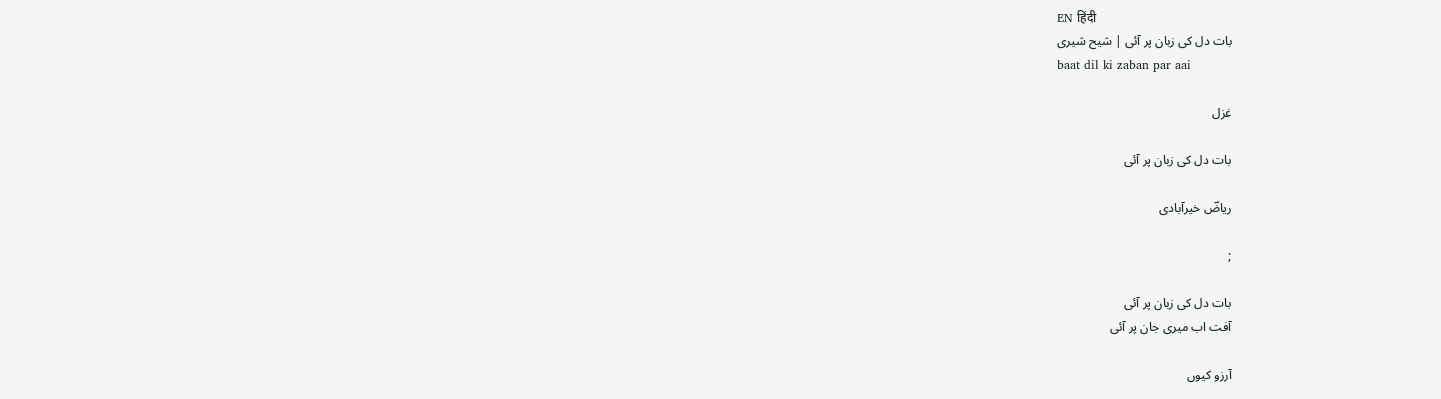EN हिंदी
بات دل کی زبان پر آئی | شیح شیری
baat dil ki zaban par aai

غزل

بات دل کی زبان پر آئی

ریاضؔ خیرآبادی

;

بات دل کی زبان پر آئی
آفت اب میری جان پر آئی

آرزو کیوں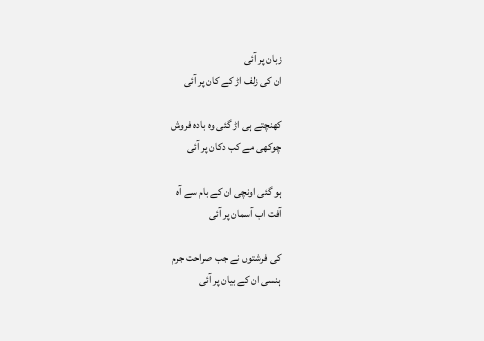زبان پر آئی
ان کی زلف اڑ کے کان پر آئی

کھنچتے ہی اڑ گئی وہ بادہ فروش
چوکھی مے کب دکان پر آئی

ہو گئی اونچی ان کے بام سے آہ
آفت اب آسمان پر آئی

کی فرشتوں نے جب صراحت جرم
ہنسی ان کے بیان پر آئی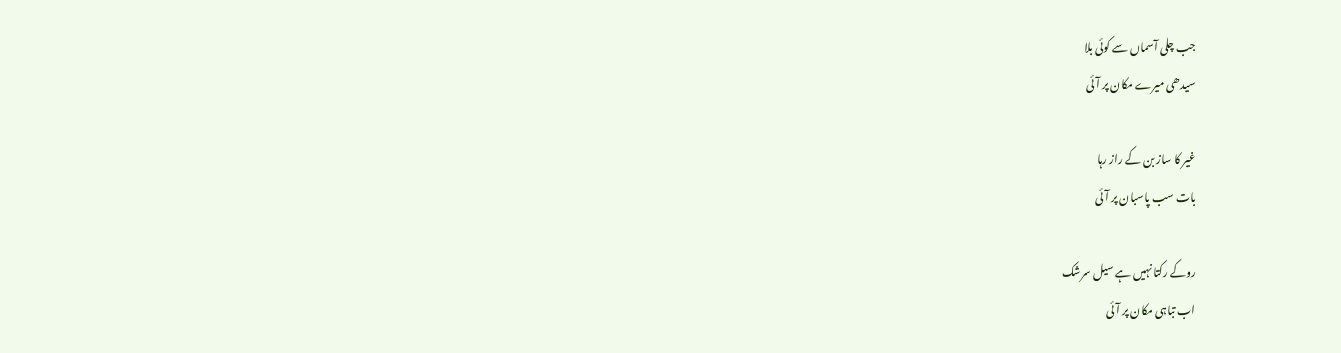جب چلی آسماں سے کوئی بلا
سیدھی میرے مکان پر آئی

غیر کا ساز بن کے راز رہا
بات سب پاسبان پر آئی

روکے رکتا نہیں ہے سیل سرشک
اب تباہی مکان پر آئی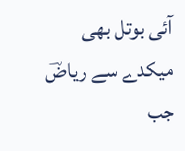آئی بوتل بھی میکدے سے ریاضؔ
جب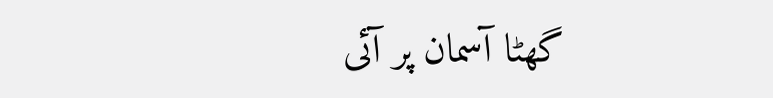گھٹا آسمان پر آئی